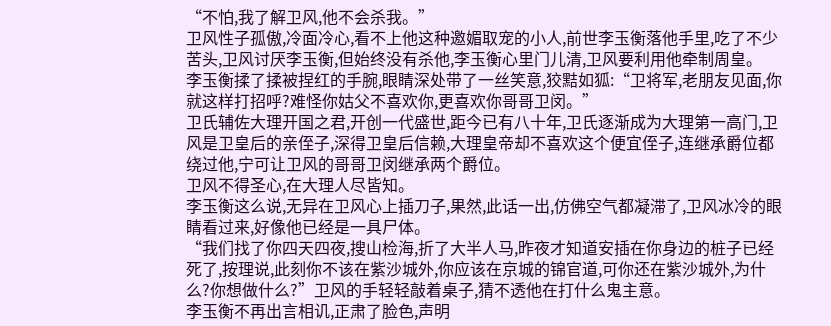“不怕,我了解卫风,他不会杀我。”
卫风性子孤傲,冷面冷心,看不上他这种邀媚取宠的小人,前世李玉衡落他手里,吃了不少苦头,卫风讨厌李玉衡,但始终没有杀他,李玉衡心里门儿清,卫风要利用他牵制周皇。
李玉衡揉了揉被捏红的手腕,眼睛深处带了一丝笑意,狡黠如狐:“卫将军,老朋友见面,你就这样打招呼?难怪你姑父不喜欢你,更喜欢你哥哥卫闵。”
卫氏辅佐大理开国之君,开创一代盛世,距今已有八十年,卫氏逐渐成为大理第一高门,卫风是卫皇后的亲侄子,深得卫皇后信赖,大理皇帝却不喜欢这个便宜侄子,连继承爵位都绕过他,宁可让卫风的哥哥卫闵继承两个爵位。
卫风不得圣心,在大理人尽皆知。
李玉衡这么说,无异在卫风心上插刀子,果然,此话一出,仿佛空气都凝滞了,卫风冰冷的眼睛看过来,好像他已经是一具尸体。
“我们找了你四天四夜,搜山检海,折了大半人马,昨夜才知道安插在你身边的桩子已经死了,按理说,此刻你不该在紫沙城外,你应该在京城的锦官道,可你还在紫沙城外,为什么?你想做什么?”卫风的手轻轻敲着桌子,猜不透他在打什么鬼主意。
李玉衡不再出言相讥,正肃了脸色,声明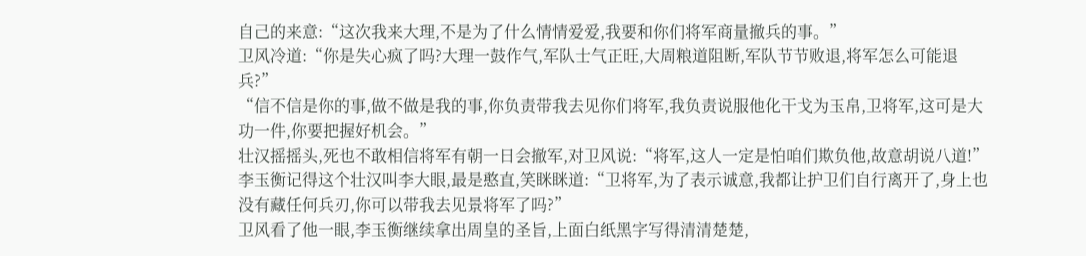自己的来意:“这次我来大理,不是为了什么情情爱爱,我要和你们将军商量撤兵的事。”
卫风冷道:“你是失心疯了吗?大理一鼓作气,军队士气正旺,大周粮道阻断,军队节节败退,将军怎么可能退兵?”
“信不信是你的事,做不做是我的事,你负责带我去见你们将军,我负责说服他化干戈为玉帛,卫将军,这可是大功一件,你要把握好机会。”
壮汉摇摇头,死也不敢相信将军有朝一日会撤军,对卫风说:“将军,这人一定是怕咱们欺负他,故意胡说八道!”
李玉衡记得这个壮汉叫李大眼,最是憨直,笑眯眯道:“卫将军,为了表示诚意,我都让护卫们自行离开了,身上也没有藏任何兵刃,你可以带我去见景将军了吗?”
卫风看了他一眼,李玉衡继续拿出周皇的圣旨,上面白纸黑字写得清清楚楚,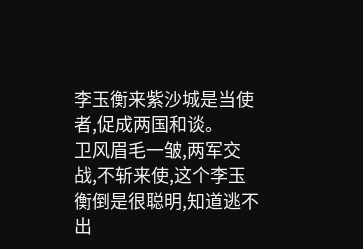李玉衡来紫沙城是当使者,促成两国和谈。
卫风眉毛一皱,两军交战,不斩来使,这个李玉衡倒是很聪明,知道逃不出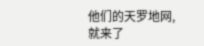他们的天罗地网,就来了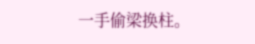一手偷梁换柱。